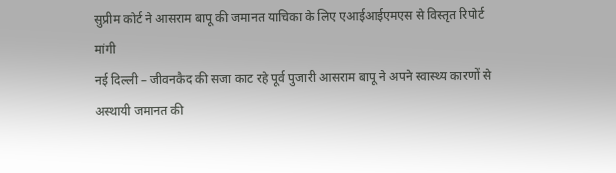सुप्रीम कोर्ट ने आसराम बापू की जमानत याचिका के लिए एआईआईएमएस से विस्तृत रिपोर्ट मांगी
नई दिल्ली – जीवनकैद की सजा काट रहे पूर्व पुजारी आसराम बापू ने अपने स्वास्थ्य कारणों से अस्थायी जमानत की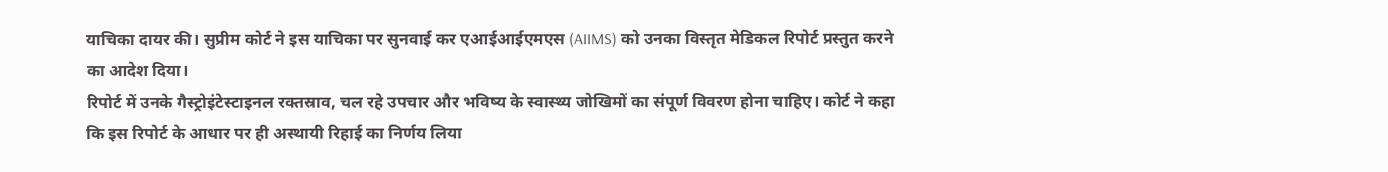याचिका दायर की। सुप्रीम कोर्ट ने इस याचिका पर सुनवाई कर एआईआईएमएस (AIIMS) को उनका विस्तृत मेडिकल रिपोर्ट प्रस्तुत करने का आदेश दिया।
रिपोर्ट में उनके गैस्ट्रोइंटेस्टाइनल रक्तस्राव, चल रहे उपचार और भविष्य के स्वास्थ्य जोखिमों का संपूर्ण विवरण होना चाहिए। कोर्ट ने कहा कि इस रिपोर्ट के आधार पर ही अस्थायी रिहाई का निर्णय लिया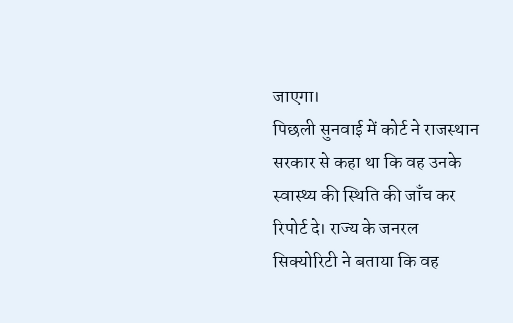जाएगा।
पिछली सुनवाई में कोर्ट ने राजस्थान सरकार से कहा था कि वह उनके स्वास्थ्य की स्थिति की जाँच कर रिपोर्ट दे। राज्य के जनरल सिक्योरिटी ने बताया कि वह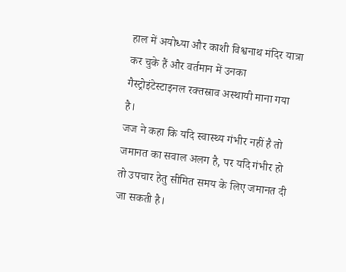हाल में अयोध्या और काशी विश्वनाथ मंदिर यात्रा कर चुके हैं और वर्तमान में उनका गैस्ट्रोइंटेस्टाइनल रक्तस्राव अस्थायी माना गया है।
जज ने कहा कि यदि स्वास्थ्य गंभीर नहीं है तो जमानत का सवाल अलग है, पर यदि गंभीर हो तो उपचार हेतु सीमित समय के लिए जमानत दी जा सकती है।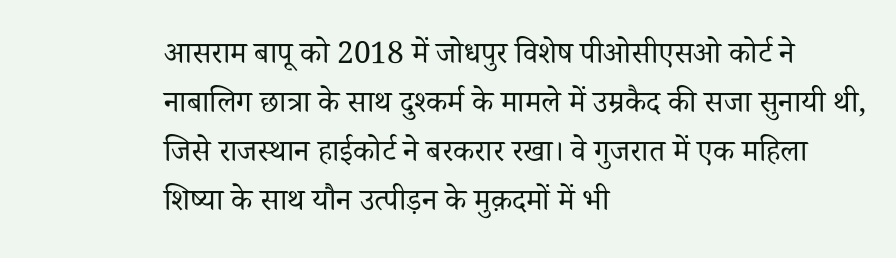आसराम बापू को 2018 में जोधपुर विशेष पीओसीएसओ कोर्ट ने नाबालिग छात्रा के साथ दुश्कर्म के मामले में उम्रकैद की सजा सुनायी थी, जिसे राजस्थान हाईकोर्ट ने बरकरार रखा। वे गुजरात में एक महिला शिष्या के साथ यौन उत्पीड़न के मुक़दमों में भी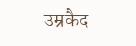उम्रकैद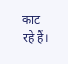काट रहे हैं।